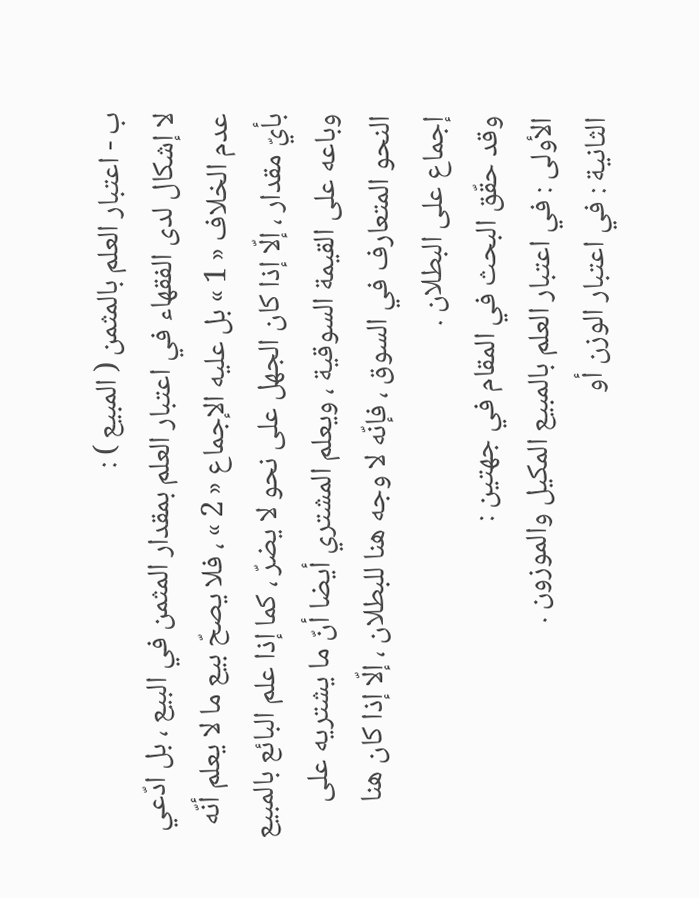ب - اعتبار العلم بالمثمن ( المبيع ) :
لا إشكال لدى الفقهاء في اعتبار العلم بمقدار المثمن في البيع ، بل ادّعي عدم الخلاف « 1 » بل عليه الإجماع « 2 » ، فلا يصحّ بيع ما لا يعلم أنّه بأيّ مقدار ، إلّا إذا كان الجهل على نحو لا يضرّ ، كما إذا علم البائع بالمبيع وباعه على القيمة السوقية ، ويعلم المشتري أيضا أنّ ما يشتريه على النحو المتعارف في السوق ، فإنّه لا وجه هنا للبطلان ، إلّا إذا كان هنا إجماع على البطلان .
وقد حقّق البحث في المقام في جهتين :
الأولى : في اعتبار العلم بالمبيع المكيل والموزون .
الثانية : في اعتبار الوزن أو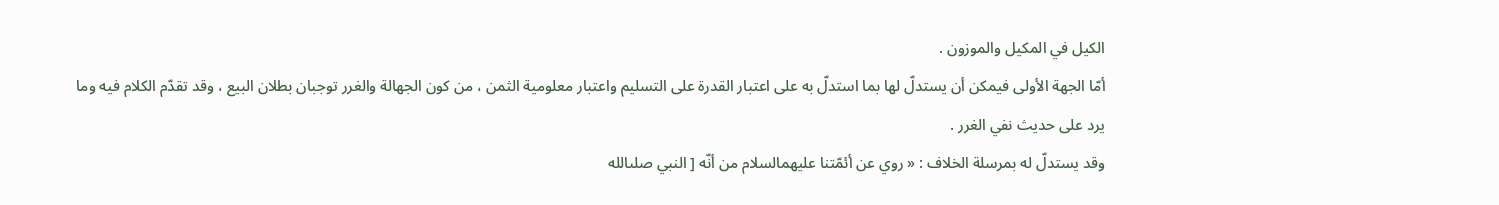الكيل في المكيل والموزون .
أمّا الجهة الأولى فيمكن أن يستدلّ لها بما استدلّ به على اعتبار القدرة على التسليم واعتبار معلومية الثمن ، من كون الجهالة والغرر توجبان بطلان البيع ، وقد تقدّم الكلام فيه وما يرد على حديث نفي الغرر .
وقد يستدلّ له بمرسلة الخلاف : « روي عن أئمّتنا عليهمالسلام من أنّه [ النبي صلىالله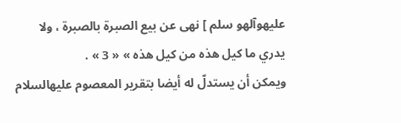عليهوآلهو سلم ] نهى عن بيع الصبرة بالصبرة ، ولا يدري ما كيل هذه من كيل هذه » « 3 » .
ويمكن أن يستدلّ له أيضا بتقرير المعصوم عليهالسلام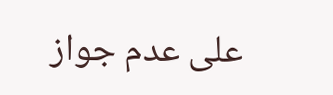على عدم جواز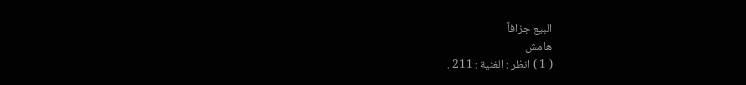البيع جزافاً
هامش
( 1 ) انظر : الغنية : 211 .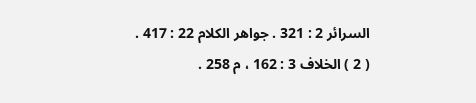السرائر 2 : 321 . جواهر الكلام 22 : 417 .
( 2 ) الخلاف 3 : 162 ، م 258 .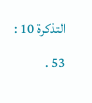التذكرة 10 : 53 .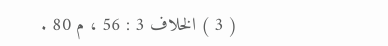( 3 ) الخلاف 3 : 56 ، م 80 .